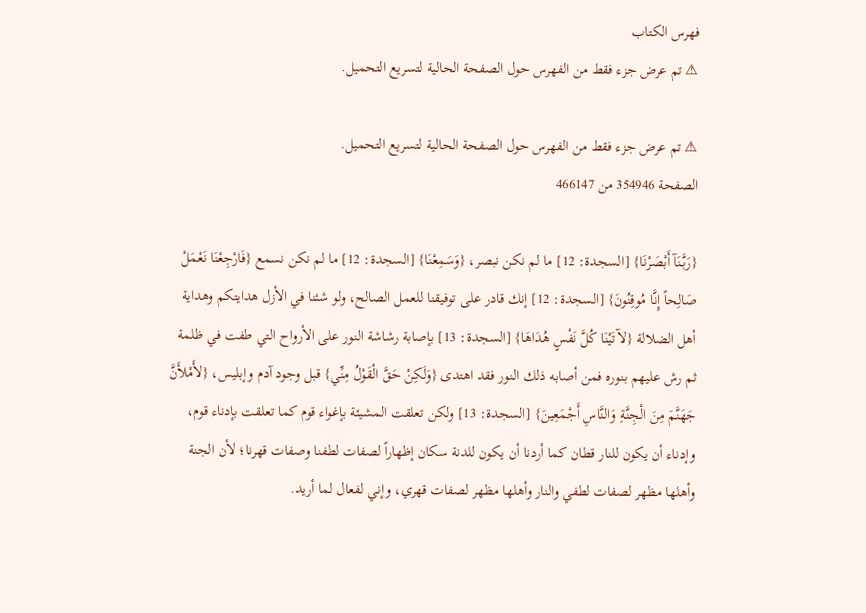فهرس الكتاب
⚠ تم عرض جزء فقط من الفهرس حول الصفحة الحالية لتسريع التحميل.

⚠ تم عرض جزء فقط من الفهرس حول الصفحة الحالية لتسريع التحميل.
الصفحة 354946 من 466147

{رَبَّنَآ أَبْصَرْنَا} [السجدة: 12] ما لم نكن نبصر، {وَسَمِعْنَا} [السجدة: 12] ما لم نكن نسمع {فَارْجِعْنَا نَعْمَلْ صَالِحاً إِنَّا مُوقِنُونَ} [السجدة: 12] إنك قادر على توفيقنا للعمل الصالح، ولو شئنا في الأزل هدايتكم وهداية أهل الضلالة {لآتَيْنَا كُلَّ نَفْسٍ هُدَاهَا} [السجدة: 13] بإصابة رشاشة النور على الأرواح التي طفت في ظلمة ثم رش عليهم بنوره فمن أصابه ذلك النور فقد اهتدى {وَلَكِنْ حَقَّ الْقَوْلُ مِنِّي} قبل وجود آدم وإبليس، {لأَمْلأَنَّ جَهَنَّمَ مِنَ الْجِنَّةِ وَالنَّاسِ أَجْمَعِينَ} [السجدة: 13] ولكن تعلقت المشيئة بإغواء قوم كما تعلقت بإدناء قوم، وإدناء أن يكون للنار قطان كما أردنا أن يكون للدنة سكان إظهاراً لصفات لطفنا وصفات قهرنا؛ لأن الجنة وأهلها مظهر لصفات لطفي والنار وأهلها مظهر لصفات قهري، وإني لفعال لما أريد.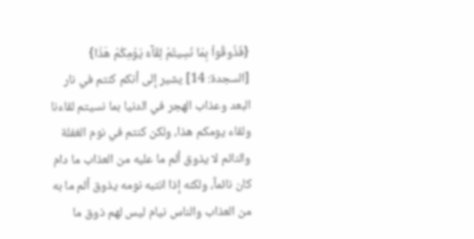{فَذُوقُواْ بِمَا نَسِيتُمْ لِقَآءَ يَوْمِكُمْ هَذَا} [السجدة: 14] يشير إلى أنكم كنتم في نار البعد وعذاب الهجر في الدنيا بما نسيتم لقاءنا ولقاء يومكم هذا، ولكن كنتم في نوم الغفلة والنائم لا يذوق ألم ما عليه من العذاب ما دام كان نائماً، ولكنه إذا انتبه نومه يذوق ألم ما به من العذاب والناس نيام ليس لهم ذوق ما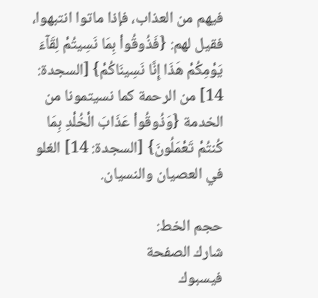فيهم من العذاب، فإذا ماتوا انتبهوا، فقيل لهم: {فَذُوقُواْ بِمَا نَسِيتُمْ لِقَآءَ يَوْمِكُمْ هَذَا إِنَّا نَسِينَاكُمْ} [السجدة: 14] من الرحمة كما نسيتمونا من الخدمة {وَذُوقُواْ عَذَابَ الْخُلْدِ بِمَا كُنتُمْ تَعْمَلُونَ} [السجدة: 14] الغلو في العصيان والنسيان.

حجم الخط:
شارك الصفحة
فيسبوك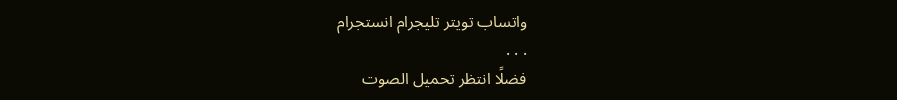واتساب تويتر تليجرام انستجرام
. . .
فضلًا انتظر تحميل الصوت